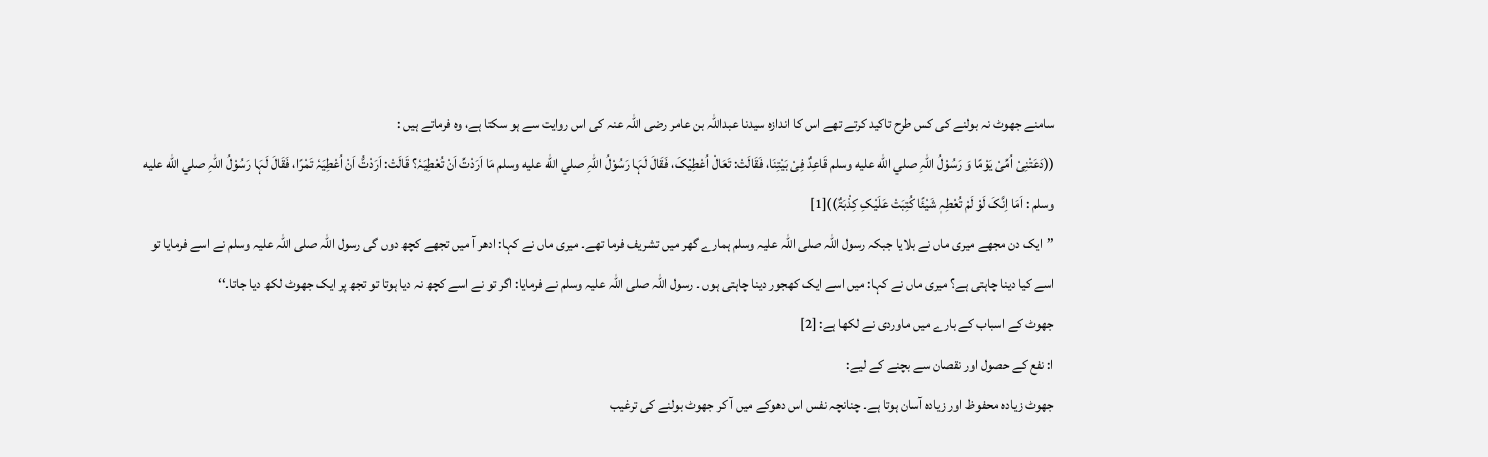سامنے جھوٹ نہ بولنے کی کس طرح تاکید کرتے تھے اس کا اندازہ سیدنا عبداللہ بن عامر رضی اللہ عنہ کی اس روایت سے ہو سکتا ہے، وہ فرماتے ہیں :
((دَعَتْنِیْ اُمِّیْ یَوْمًا وَ رَسُوْلُ اللّٰہِ صلي اللّٰه عليه وسلم قَاعِدٌ فِیْ بَیْتِنَا، فَقَالَتْ: تَعَالْ اُعْطِیْکَ، فَقَالَ لَہَا رَسُوْلُ اللّٰہِ صلي اللّٰه عليه وسلم مَا اَرَدْتِّ اَنْ تُعْطِیَہٗ؟ قَالَتْ: اَرَدْتُّ اَنْ اُعْطِیَہٗ تَمْرًا، فَقَالَ لَہَا رَسُوْلُ اللّٰہِ صلي اللّٰه عليه وسلم : اَمَا اِنَّکَ لَوْ لَمْ تُعْطِہٖ شَیْئًا کُتِبَتْ عَلَیْکِ کِذْبَۃٌ))[1]
’’ایک دن مجھے میری ماں نے بلایا جبکہ رسول اللہ صلی اللہ علیہ وسلم ہمارے گھر میں تشریف فرما تھے۔ میری ماں نے کہا: ادھر آ میں تجھے کچھ دوں گی رسول اللہ صلی اللہ علیہ وسلم نے اسے فرمایا تو اسے کیا دینا چاہتی ہے؟ میری ماں نے کہا: میں اسے ایک کھجور دینا چاہتی ہوں ۔ رسول اللہ صلی اللہ علیہ وسلم نے فرمایا: اگر تو نے اسے کچھ نہ دیا ہوتا تو تجھ پر ایک جھوٹ لکھ دیا جاتا۔‘‘
جھوٹ کے اسباب کے بارے میں ماوردی نے لکھا ہے: [2]
ا: نفع کے حصول اور نقصان سے بچنے کے لیے:
جھوٹ زیادہ محفوظ اور زیادہ آسان ہوتا ہے۔ چنانچہ نفس اس دھوکے میں آ کر جھوٹ بولنے کی ترغیب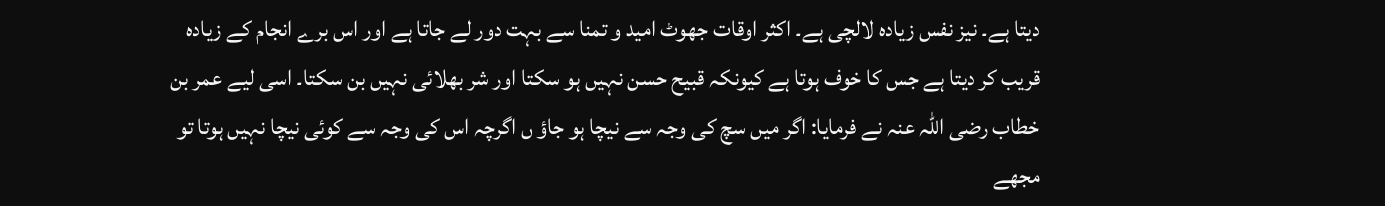دیتا ہے۔ نیز نفس زیادہ لالچی ہے۔ اکثر اوقات جھوٹ امید و تمنا سے بہت دور لے جاتا ہے اور اس برے انجام کے زیادہ قریب کر دیتا ہے جس کا خوف ہوتا ہے کیونکہ قبیح حسن نہیں ہو سکتا اور شر بھلائی نہیں بن سکتا۔ اسی لیے عمر بن خطاب رضی اللہ عنہ نے فرمایا: اگر میں سچ کی وجہ سے نیچا ہو جاؤ ں اگرچہ اس کی وجہ سے کوئی نیچا نہیں ہوتا تو مجھے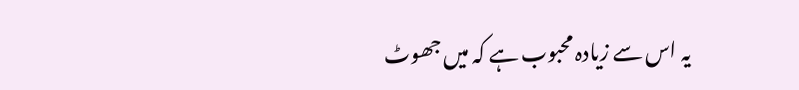یہ اس سے زیادہ محبوب ہے کہ میں جھوٹ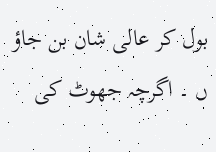بول کر عالی شان بن جاؤ ں ۔ اگرچہ جھوٹ کی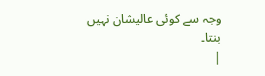وجہ سے کوئی عالیشان نہیں بنتا۔
|